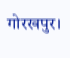गोरखपुर।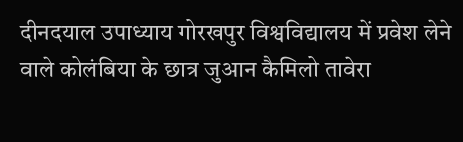दीनदयाल उपाध्याय गोरखपुर विश्वविद्यालय में प्रवेश लेने वाले कोलंबिया के छात्र जुआन कैमिलो तावेरा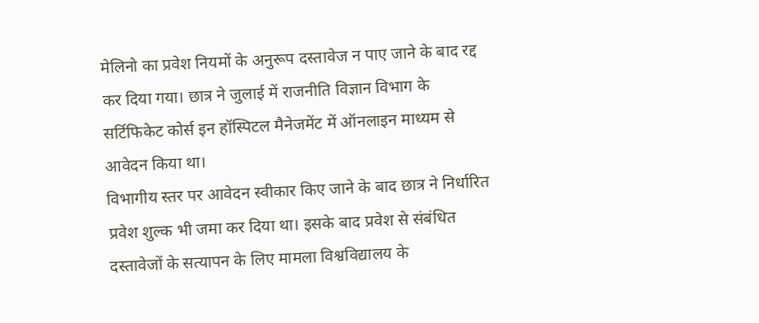मेलिनो का प्रवेश नियमों के अनुरूप दस्तावेज न पाए जाने के बाद रद्द कर दिया गया। छात्र ने जुलाई में राजनीति विज्ञान विभाग के सर्टिफिकेट कोर्स इन हॉस्पिटल मैनेजमेंट में ऑनलाइन माध्यम से आवेदन किया था।
विभागीय स्तर पर आवेदन स्वीकार किए जाने के बाद छात्र ने निर्धारित प्रवेश शुल्क भी जमा कर दिया था। इसके बाद प्रवेश से संबंधित दस्तावेजों के सत्यापन के लिए मामला विश्वविद्यालय के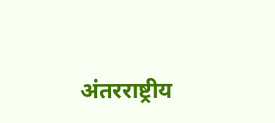अंतरराष्ट्रीय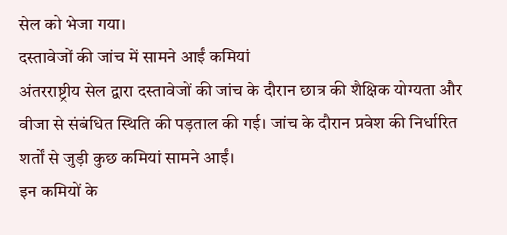सेल को भेजा गया।
दस्तावेजों की जांच में सामने आईं कमियां
अंतरराष्ट्रीय सेल द्वारा दस्तावेजों की जांच के दौरान छात्र की शैक्षिक योग्यता और वीजा से संबंधित स्थिति की पड़ताल की गई। जांच के दौरान प्रवेश की निर्धारित शर्तों से जुड़ी कुछ कमियां सामने आईं।
इन कमियों के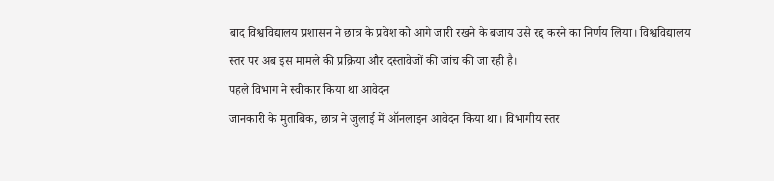बाद विश्वविद्यालय प्रशासन ने छात्र के प्रवेश को आगे जारी रखने के बजाय उसे रद्द करने का निर्णय लिया। विश्वविद्यालय स्तर पर अब इस मामले की प्रक्रिया और दस्तावेजों की जांच की जा रही है।
पहले विभाग ने स्वीकार किया था आवेदन
जानकारी के मुताबिक, छात्र ने जुलाई में ऑनलाइन आवेदन किया था। विभागीय स्तर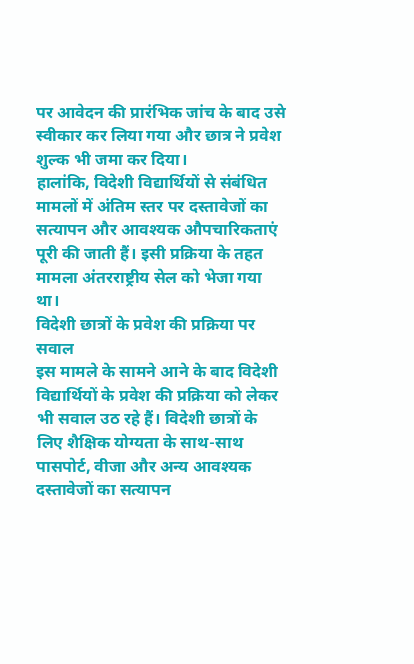पर आवेदन की प्रारंभिक जांच के बाद उसे स्वीकार कर लिया गया और छात्र ने प्रवेश शुल्क भी जमा कर दिया।
हालांकि, विदेशी विद्यार्थियों से संबंधित मामलों में अंतिम स्तर पर दस्तावेजों का सत्यापन और आवश्यक औपचारिकताएं पूरी की जाती हैं। इसी प्रक्रिया के तहत मामला अंतरराष्ट्रीय सेल को भेजा गया था।
विदेशी छात्रों के प्रवेश की प्रक्रिया पर सवाल
इस मामले के सामने आने के बाद विदेशी विद्यार्थियों के प्रवेश की प्रक्रिया को लेकर भी सवाल उठ रहे हैं। विदेशी छात्रों के लिए शैक्षिक योग्यता के साथ-साथ पासपोर्ट, वीजा और अन्य आवश्यक दस्तावेजों का सत्यापन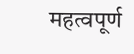महत्वपूर्ण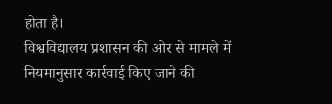होता है।
विश्वविद्यालय प्रशासन की ओर से मामले में नियमानुसार कार्रवाई किए जाने की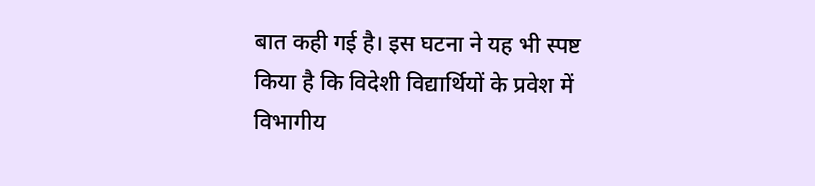बात कही गई है। इस घटना ने यह भी स्पष्ट किया है कि विदेशी विद्यार्थियों के प्रवेश में विभागीय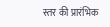स्तर की प्रारंभिक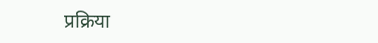प्रक्रिया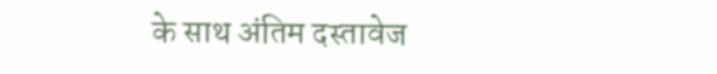के साथ अंतिम दस्तावेज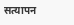सत्यापन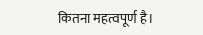कितना महत्वपूर्ण है।